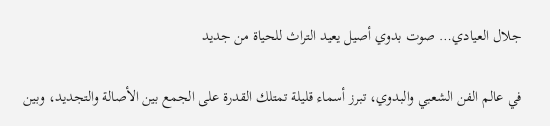جلال العيادي… صوت بدوي أصيل يعيد التراث للحياة من جديد

في عالم الفن الشعبي والبدوي، تبرز أسماء قليلة تمتلك القدرة على الجمع بين الأصالة والتجديد، وبين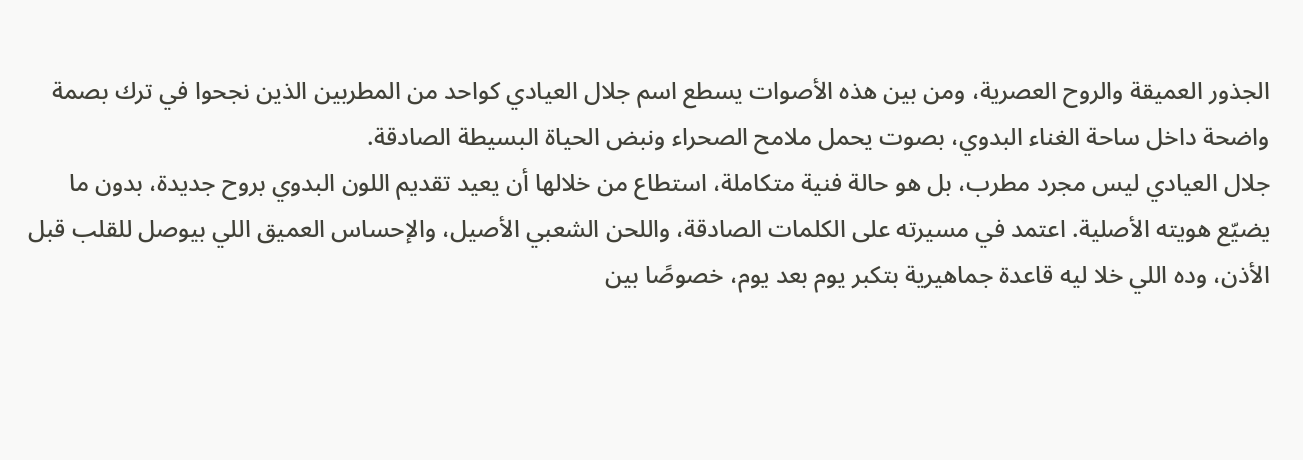الجذور العميقة والروح العصرية، ومن بين هذه الأصوات يسطع اسم جلال العيادي كواحد من المطربين الذين نجحوا في ترك بصمة واضحة داخل ساحة الغناء البدوي، بصوت يحمل ملامح الصحراء ونبض الحياة البسيطة الصادقة.
جلال العيادي ليس مجرد مطرب، بل هو حالة فنية متكاملة، استطاع من خلالها أن يعيد تقديم اللون البدوي بروح جديدة، بدون ما يضيّع هويته الأصلية. اعتمد في مسيرته على الكلمات الصادقة، واللحن الشعبي الأصيل، والإحساس العميق اللي بيوصل للقلب قبل الأذن، وده اللي خلا ليه قاعدة جماهيرية بتكبر يوم بعد يوم، خصوصًا بين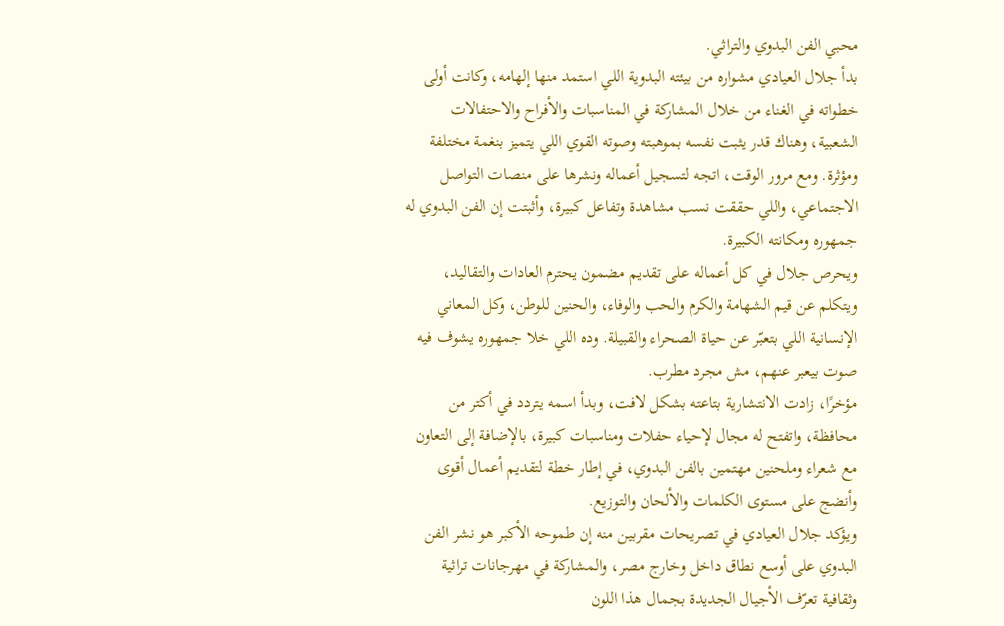محبي الفن البدوي والتراثي.
بدأ جلال العيادي مشواره من بيئته البدوية اللي استمد منها إلهامه، وكانت أولى خطواته في الغناء من خلال المشاركة في المناسبات والأفراح والاحتفالات الشعبية، وهناك قدر يثبت نفسه بموهبته وصوته القوي اللي يتميز بنغمة مختلفة ومؤثرة. ومع مرور الوقت، اتجه لتسجيل أعماله ونشرها على منصات التواصل الاجتماعي، واللي حققت نسب مشاهدة وتفاعل كبيرة، وأثبتت إن الفن البدوي له جمهوره ومكانته الكبيرة.
ويحرص جلال في كل أعماله على تقديم مضمون يحترم العادات والتقاليد، ويتكلم عن قيم الشهامة والكرم والحب والوفاء، والحنين للوطن، وكل المعاني الإنسانية اللي بتعبّر عن حياة الصحراء والقبيلة. وده اللي خلا جمهوره يشوف فيه صوت بيعبر عنهم، مش مجرد مطرب.
مؤخرًا، زادت الانتشارية بتاعته بشكل لافت، وبدأ اسمه يتردد في أكتر من محافظة، واتفتح له مجال لإحياء حفلات ومناسبات كبيرة، بالإضافة إلى التعاون مع شعراء وملحنين مهتمين بالفن البدوي، في إطار خطة لتقديم أعمال أقوى وأنضج على مستوى الكلمات والألحان والتوزيع.
ويؤكد جلال العيادي في تصريحات مقربين منه إن طموحه الأكبر هو نشر الفن البدوي على أوسع نطاق داخل وخارج مصر، والمشاركة في مهرجانات تراثية وثقافية تعرّف الأجيال الجديدة بجمال هذا اللون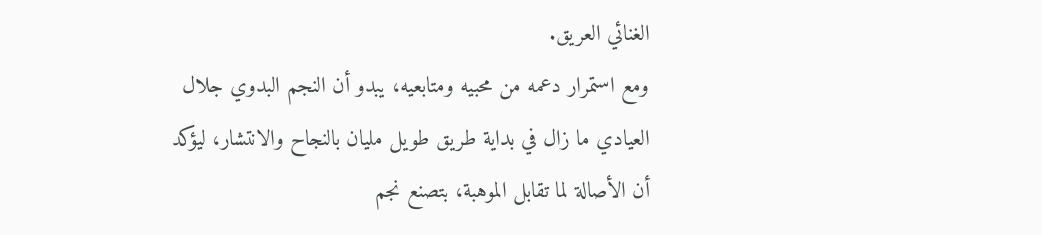الغنائي العريق.
ومع استمرار دعمه من محبيه ومتابعيه، يبدو أن النجم البدوي جلال العيادي ما زال في بداية طريق طويل مليان بالنجاح والانتشار، ليؤكد أن الأصالة لما تقابل الموهبة، بتصنع نجم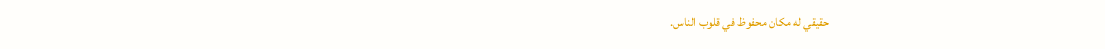حقيقي له مكان محفوظ في قلوب الناس.